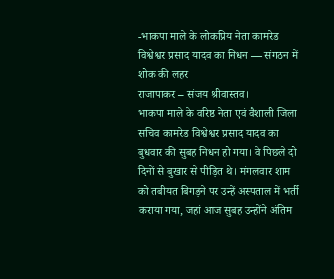-भाकपा माले के लोकप्रिय नेता कामरेड विश्वेश्वर प्रसाद यादव का निधन — संगठन में शोक की लहर
राजापाकर – संजय श्रीवास्तव।
भाकपा माले के वरिष्ठ नेता एवं वैशाली जिला सचिव कामरेड विश्वेश्वर प्रसाद यादव का बुधवार की सुबह निधन हो गया। वे पिछले दो दिनों से बुखार से पीड़ित थे। मंगलवार शाम को तबीयत बिगड़ने पर उन्हें अस्पताल में भर्ती कराया गया, जहां आज सुबह उन्होंने अंतिम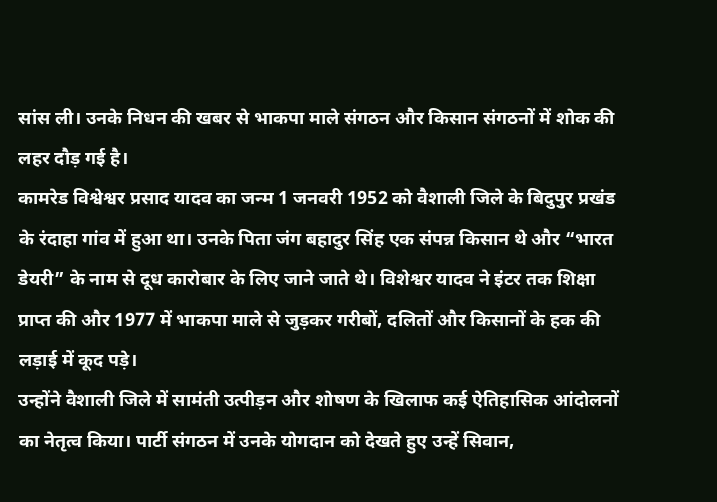सांस ली। उनके निधन की खबर से भाकपा माले संगठन और किसान संगठनों में शोक की लहर दौड़ गई है।
कामरेड विश्वेश्वर प्रसाद यादव का जन्म 1 जनवरी 1952 को वैशाली जिले के बिदुपुर प्रखंड के रंदाहा गांव में हुआ था। उनके पिता जंग बहादुर सिंह एक संपन्न किसान थे और “भारत डेयरी” के नाम से दूध कारोबार के लिए जाने जाते थे। विशेश्वर यादव ने इंटर तक शिक्षा प्राप्त की और 1977 में भाकपा माले से जुड़कर गरीबों, दलितों और किसानों के हक की लड़ाई में कूद पड़े।
उन्होंने वैशाली जिले में सामंती उत्पीड़न और शोषण के खिलाफ कई ऐतिहासिक आंदोलनों का नेतृत्व किया। पार्टी संगठन में उनके योगदान को देखते हुए उन्हें सिवान,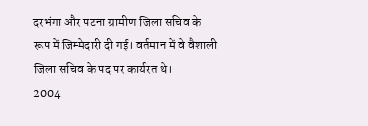दरभंगा और पटना ग्रामीण जिला सचिव के रूप में जिम्मेदारी दी गई। वर्तमान में वे वैशाली जिला सचिव के पद पर कार्यरत थे।
2004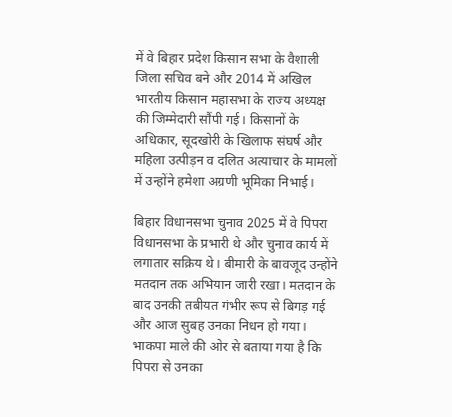में वे बिहार प्रदेश किसान सभा के वैशाली जिला सचिव बने और 2014 में अखिल भारतीय किसान महासभा के राज्य अध्यक्ष की जिम्मेदारी सौंपी गई। किसानों के अधिकार, सूदखोरी के खिलाफ संघर्ष और महिला उत्पीड़न व दलित अत्याचार के मामलों में उन्होंने हमेशा अग्रणी भूमिका निभाई।

बिहार विधानसभा चुनाव 2025 में वे पिपरा विधानसभा के प्रभारी थे और चुनाव कार्य में लगातार सक्रिय थे। बीमारी के बावजूद उन्होंने मतदान तक अभियान जारी रखा। मतदान के बाद उनकी तबीयत गंभीर रूप से बिगड़ गई और आज सुबह उनका निधन हो गया।
भाकपा माले की ओर से बताया गया है कि पिपरा से उनका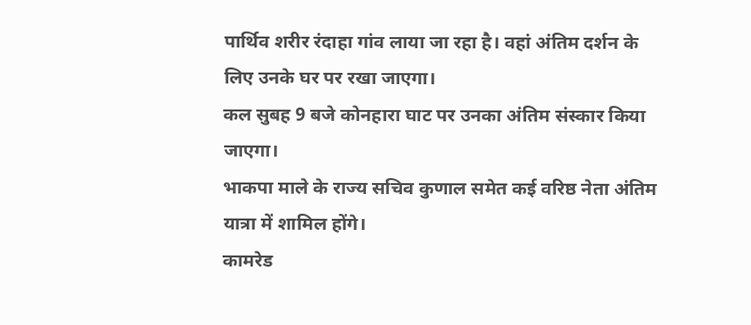पार्थिव शरीर रंदाहा गांव लाया जा रहा है। वहां अंतिम दर्शन के लिए उनके घर पर रखा जाएगा।
कल सुबह 9 बजे कोनहारा घाट पर उनका अंतिम संस्कार किया जाएगा।
भाकपा माले के राज्य सचिव कुणाल समेत कई वरिष्ठ नेता अंतिम यात्रा में शामिल होंगे।
कामरेड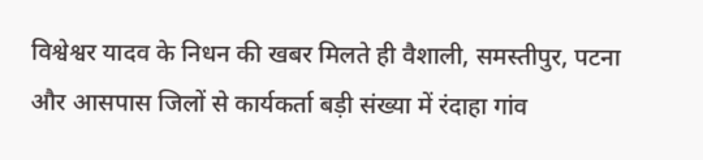विश्वेश्वर यादव के निधन की खबर मिलते ही वैशाली, समस्तीपुर, पटना और आसपास जिलों से कार्यकर्ता बड़ी संख्या में रंदाहा गांव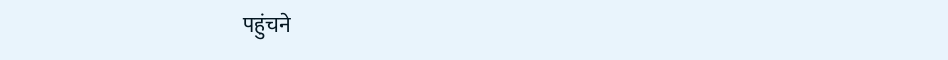पहुंचने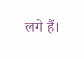लगे हैं।